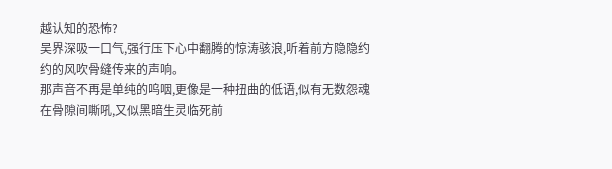越认知的恐怖?
吴界深吸一口气,强行压下心中翻腾的惊涛骇浪,听着前方隐隐约约的风吹骨缝传来的声响。
那声音不再是单纯的呜咽,更像是一种扭曲的低语,似有无数怨魂在骨隙间嘶吼,又似黑暗生灵临死前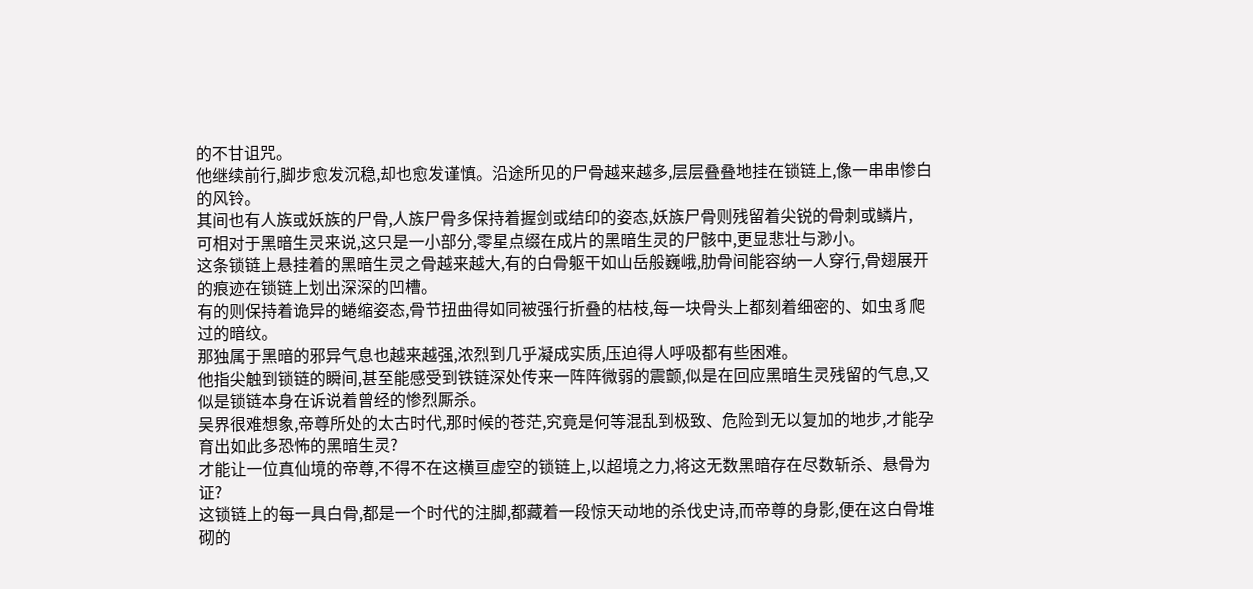的不甘诅咒。
他继续前行,脚步愈发沉稳,却也愈发谨慎。沿途所见的尸骨越来越多,层层叠叠地挂在锁链上,像一串串惨白的风铃。
其间也有人族或妖族的尸骨,人族尸骨多保持着握剑或结印的姿态,妖族尸骨则残留着尖锐的骨刺或鳞片,
可相对于黑暗生灵来说,这只是一小部分,零星点缀在成片的黑暗生灵的尸骸中,更显悲壮与渺小。
这条锁链上悬挂着的黑暗生灵之骨越来越大,有的白骨躯干如山岳般巍峨,肋骨间能容纳一人穿行,骨翅展开的痕迹在锁链上划出深深的凹槽。
有的则保持着诡异的蜷缩姿态,骨节扭曲得如同被强行折叠的枯枝,每一块骨头上都刻着细密的、如虫豸爬过的暗纹。
那独属于黑暗的邪异气息也越来越强,浓烈到几乎凝成实质,压迫得人呼吸都有些困难。
他指尖触到锁链的瞬间,甚至能感受到铁链深处传来一阵阵微弱的震颤,似是在回应黑暗生灵残留的气息,又似是锁链本身在诉说着曾经的惨烈厮杀。
吴界很难想象,帝尊所处的太古时代,那时候的苍茫,究竟是何等混乱到极致、危险到无以复加的地步,才能孕育出如此多恐怖的黑暗生灵?
才能让一位真仙境的帝尊,不得不在这横亘虚空的锁链上,以超境之力,将这无数黑暗存在尽数斩杀、悬骨为证?
这锁链上的每一具白骨,都是一个时代的注脚,都藏着一段惊天动地的杀伐史诗,而帝尊的身影,便在这白骨堆砌的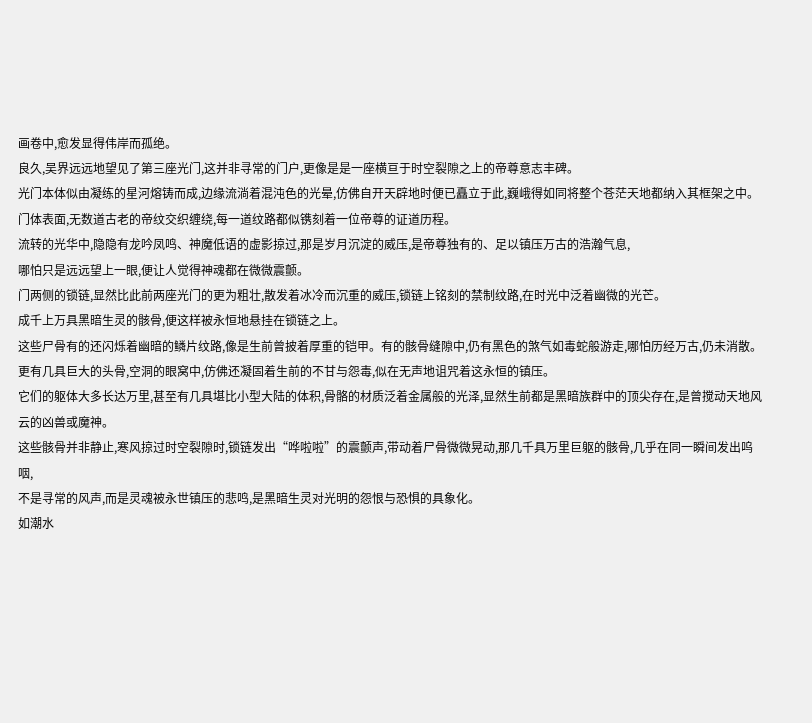画卷中,愈发显得伟岸而孤绝。
良久,吴界远远地望见了第三座光门,这并非寻常的门户,更像是是一座横亘于时空裂隙之上的帝尊意志丰碑。
光门本体似由凝练的星河熔铸而成,边缘流淌着混沌色的光晕,仿佛自开天辟地时便已矗立于此,巍峨得如同将整个苍茫天地都纳入其框架之中。
门体表面,无数道古老的帝纹交织缠绕,每一道纹路都似镌刻着一位帝尊的证道历程。
流转的光华中,隐隐有龙吟凤鸣、神魔低语的虚影掠过,那是岁月沉淀的威压,是帝尊独有的、足以镇压万古的浩瀚气息,
哪怕只是远远望上一眼,便让人觉得神魂都在微微震颤。
门两侧的锁链,显然比此前两座光门的更为粗壮,散发着冰冷而沉重的威压,锁链上铭刻的禁制纹路,在时光中泛着幽微的光芒。
成千上万具黑暗生灵的骸骨,便这样被永恒地悬挂在锁链之上。
这些尸骨有的还闪烁着幽暗的鳞片纹路,像是生前曾披着厚重的铠甲。有的骸骨缝隙中,仍有黑色的煞气如毒蛇般游走,哪怕历经万古,仍未消散。
更有几具巨大的头骨,空洞的眼窝中,仿佛还凝固着生前的不甘与怨毒,似在无声地诅咒着这永恒的镇压。
它们的躯体大多长达万里,甚至有几具堪比小型大陆的体积,骨骼的材质泛着金属般的光泽,显然生前都是黑暗族群中的顶尖存在,是曾搅动天地风云的凶兽或魔神。
这些骸骨并非静止,寒风掠过时空裂隙时,锁链发出“哗啦啦”的震颤声,带动着尸骨微微晃动,那几千具万里巨躯的骸骨,几乎在同一瞬间发出呜咽,
不是寻常的风声,而是灵魂被永世镇压的悲鸣,是黑暗生灵对光明的怨恨与恐惧的具象化。
如潮水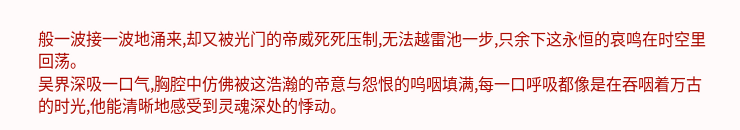般一波接一波地涌来,却又被光门的帝威死死压制,无法越雷池一步,只余下这永恒的哀鸣在时空里回荡。
吴界深吸一口气,胸腔中仿佛被这浩瀚的帝意与怨恨的呜咽填满,每一口呼吸都像是在吞咽着万古的时光,他能清晰地感受到灵魂深处的悸动。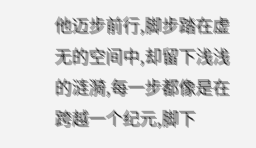他迈步前行,脚步踏在虚无的空间中,却留下浅浅的涟漪,每一步都像是在跨越一个纪元,脚下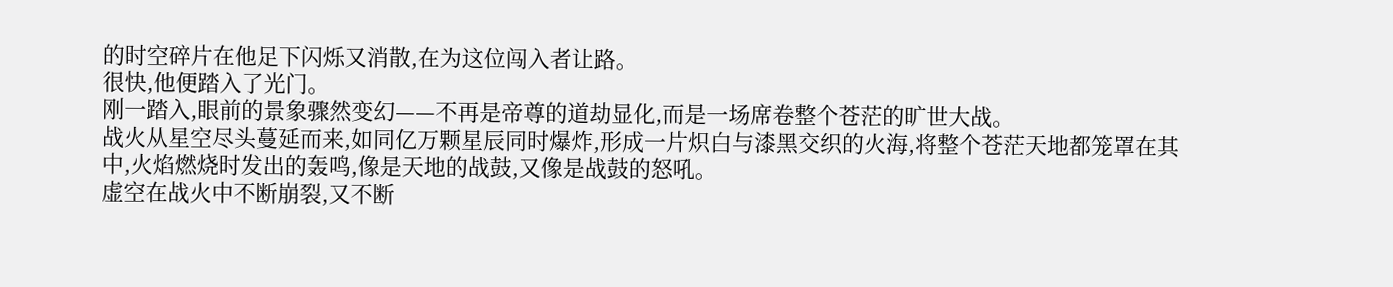的时空碎片在他足下闪烁又消散,在为这位闯入者让路。
很快,他便踏入了光门。
刚一踏入,眼前的景象骤然变幻——不再是帝尊的道劫显化,而是一场席卷整个苍茫的旷世大战。
战火从星空尽头蔓延而来,如同亿万颗星辰同时爆炸,形成一片炽白与漆黑交织的火海,将整个苍茫天地都笼罩在其中,火焰燃烧时发出的轰鸣,像是天地的战鼓,又像是战鼓的怒吼。
虚空在战火中不断崩裂,又不断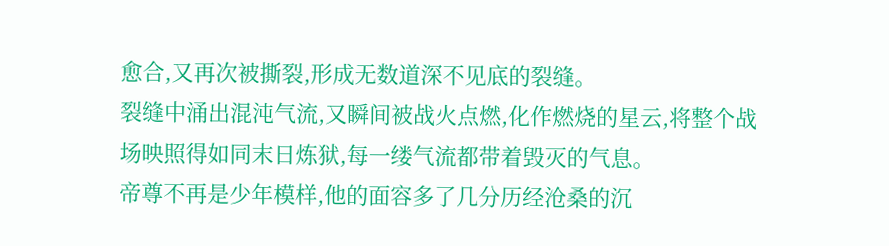愈合,又再次被撕裂,形成无数道深不见底的裂缝。
裂缝中涌出混沌气流,又瞬间被战火点燃,化作燃烧的星云,将整个战场映照得如同末日炼狱,每一缕气流都带着毁灭的气息。
帝尊不再是少年模样,他的面容多了几分历经沧桑的沉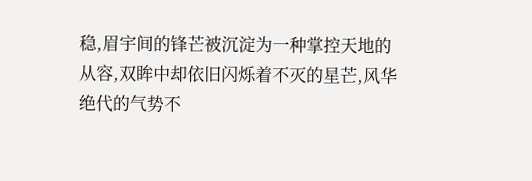稳,眉宇间的锋芒被沉淀为一种掌控天地的从容,双眸中却依旧闪烁着不灭的星芒,风华绝代的气势不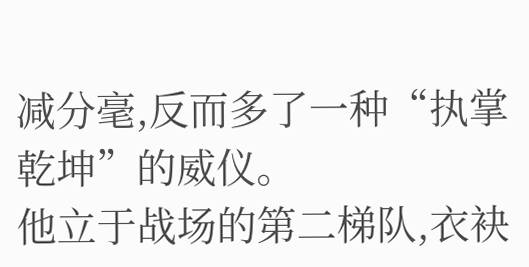减分毫,反而多了一种“执掌乾坤”的威仪。
他立于战场的第二梯队,衣袂